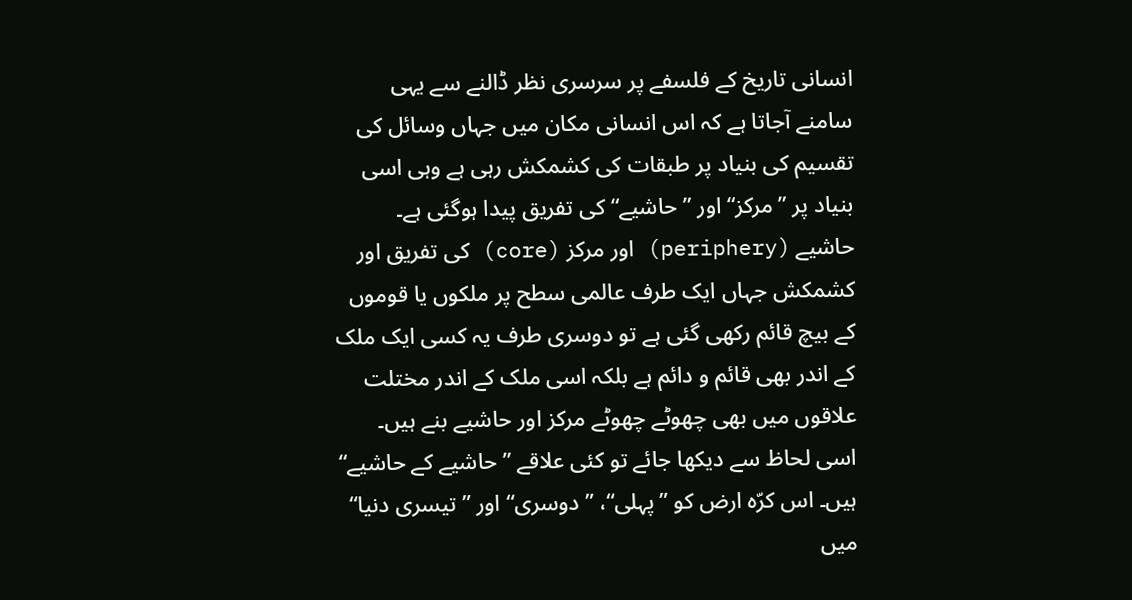انسانی تاریخ کے فلسفے پر سرسری نظر ڈالنے سے یہی سامنے آجاتا ہے کہ اس انسانی مکان میں جہاں وسائل کی تقسیم کی بنیاد پر طبقات کی کشمکش رہی ہے وہی اسی بنیاد پر ”مرکز“ اور ”حاشیے“ کی تفریق پیدا ہوگئی ہے۔ حاشیے (periphery) اور مرکز (core) کی تفریق اور کشمکش جہاں ایک طرف عالمی سطح پر ملکوں یا قوموں کے بیچ قائم رکھی گئی ہے تو دوسری طرف یہ کسی ایک ملک کے اندر بھی قائم و دائم ہے بلکہ اسی ملک کے اندر مختلت علاقوں میں بھی چھوٹے چھوٹے مرکز اور حاشیے بنے ہیں۔ اسی لحاظ سے دیکھا جائے تو کئی علاقے ”حاشیے کے حاشیے“ ہیں۔ اس کرّہ ارض کو ”پہلی“، ”دوسری“ اور ”تیسری دنیا“ میں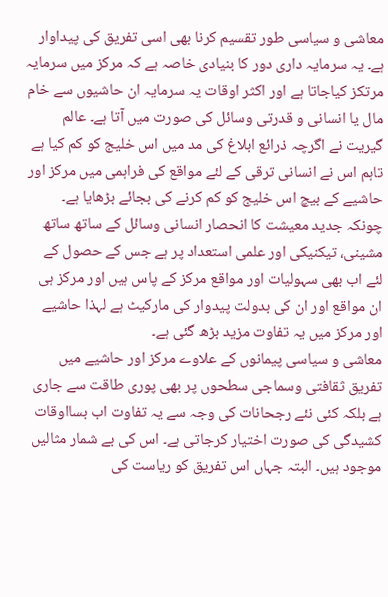معاشی و سیاسی طور تقسیم کرنا بھی اسی تفریق کی پیداوار ہے۔ یہ سرمایہ داری دور کا بنیادی خاصہ ہے کہ مرکز میں سرمایہ مرتکز کیاجاتا ہے اور اکثر اوقات یہ سرمایہ ان حاشیوں سے خام مال یا انسانی و قدرتی وسائل کی صورت میں آتا ہے۔ عالم گیریت نے اگرچہ ذرائع ابلاغ کی مد میں اس خلیج کو کم کیا ہے تاہم اس نے انسانی ترقی کے لئے مواقع کی فراہمی میں مرکز اور حاشیے کے بیچ اس خلیج کو کم کرنے کی بجائے بڑھایا ہے۔ چونکہ جدید معیشت کا انحصار انسانی وسائل کے ساتھ ساتھ مشینی، تیکنیکی اور علمی استعداد پر ہے جس کے حصول کے لئے اب بھی سہولیات اور مواقع مرکز کے پاس ہیں اور مرکز ہی ان مواقع اور ان کی بدولت پیدوار کی مارکیٹ ہے لہذا حاشیے اور مرکز میں یہ تفاوت مزید بڑھ گئی ہے۔
معاشی و سیاسی پیمانوں کے علاوے مرکز اور حاشیے میں تفریق ثقافتی وسماجی سطحوں پر بھی پوری طاقت سے جاری ہے بلکہ کئی نئے رجحانات کی وجہ سے یہ تفاوت اب بسااوقات کشیدگی کی صورت اختیار کرجاتی ہے۔ اس کی بے شمار مثالیں موجود ہیں۔ البتہ جہاں اس تفریق کو ریاست کی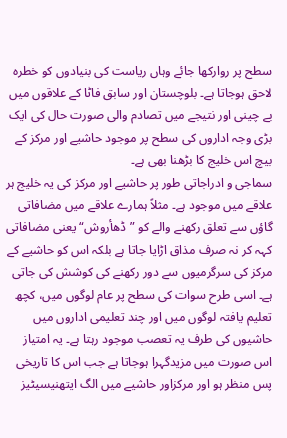سطح پر روارکھا جائے وہاں ریاست کی بنیادوں کو خطرہ لاحق ہوجاتا ہے۔ بلوچستان اور سابق فاٹا کے علاقوں میں بے چینی اور نتیجے میں تصادم والی صورت حال کی ایک بڑی وجہ اداروں کی سطح پر موجود حاشیے اور مرکز کے بیچ اس خلیج کا بڑھنا بھی ہے۔
سماجی و ادراجاتی طور پر حاشیے اور مرکز کی یہ خلیج ہر علاقے میں موجود ہے۔ مثلاً ہمارے علاقے میں مضافاتی گاؤں سے تعلق رکھنے والے کو ”ڈھأروش“ یعنی مضافاتی کہہ کر نہ صرف مذاق اڑایا جاتا ہے بلکہ اس کو حاشیے کے مرکز کی سرگرمیوں سے دور رکھنے کی کوشش کی جاتی ہے۔ اسی طرح سوات کی سطح پر عام لوگوں میں، کچھ تعلیم یافتہ لوگوں میں اور چند تعلیمی اداروں میں حاشیوں کی طرف یہ تعصب موجود رہتا ہے۔ یہ امتیاز اس صورت میں مزیدگہرا ہوجاتا ہے جب اس کا تاریخی پس منظر ہو اور مرکزاور حاشیے میں الگ ایتھنیسیٹیز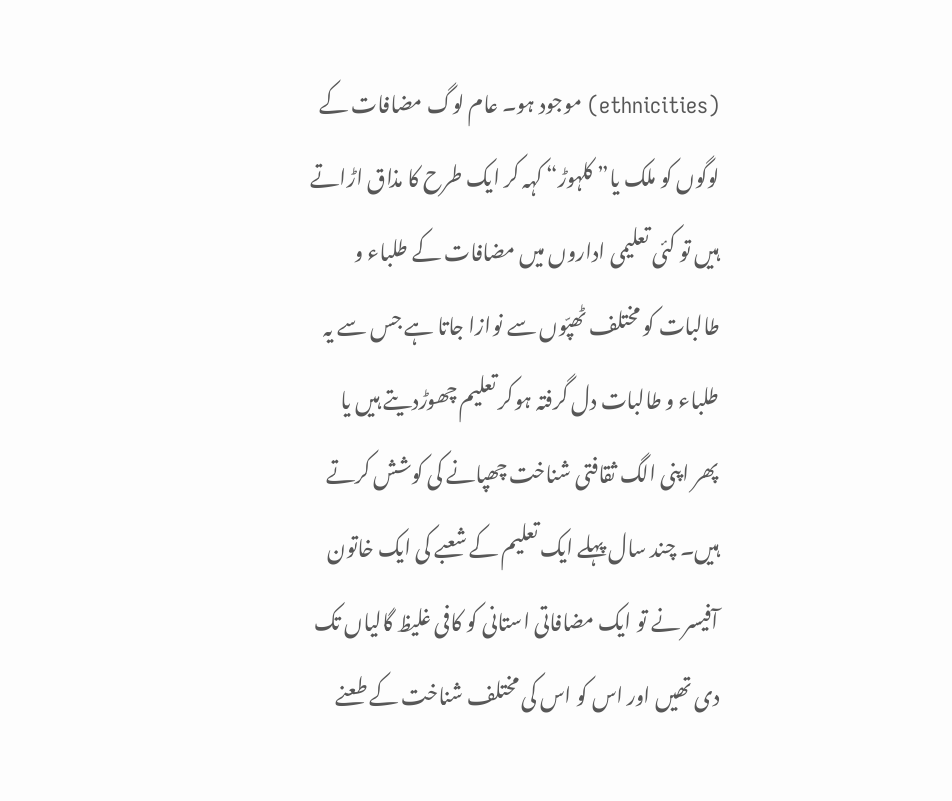(ethnicities) موجود ہو۔ عام لوگ مضافات کے لوگوں کو ملک یا” کلہوڑ“ کہہ کر ایک طرح کا مذاق اڑاتے ہیں تو کئی تعلیمی اداروں میں مضافات کے طلباء و طالبات کو مختلف ٹھپّوں سے نوازا جاتا ہے جس سے یہ طلباء و طالبات دل گرفتہ ہوکر تعلیم چھوڑدیتے ہیں یا پھر اپنی الگ ثقافتی شناخت چھپانے کی کوشش کرتے ہیں۔ چند سال پہلے ایک تعلیم کے شعبے کی ایک خاتون آفیسر نے تو ایک مضافاتی استانی کو کافی غلیظ گالیاں تک دی تھیں اور اس کو اس کی مختلف شناخت کے طعنے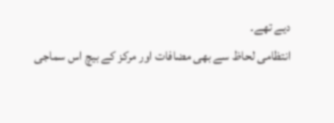دیے تھے۔
انتظامی لحاظ سے بھی مضافات اور مرکز کے بیچ اس سماجی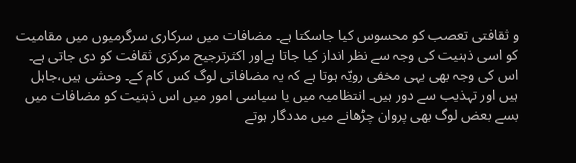و ثقافتی تعصب کو محسوس کیا جاسکتا ہے۔ مضافات میں سرکاری سرگرمیوں میں مقامیت کو اسی ذہنیت کی وجہ سے نظر انداز کیا جاتا ہےاور اکثرترجیح مرکزی ثقافت کو دی جاتی ہے۔ اس کی وجہ بھی یہی مخفی رویّہ ہوتا ہے کہ یہ مضافاتی لوگ کس کام کے۔ وحشی ہیں،جاہل ہیں اور تہذیب سے دور ہیں۔ انتظامیہ میں یا سیاسی امور میں اس ذہنیت کو مضافات میں بسے بعض لوگ بھی پروان چڑھانے میں مددگار ہوتے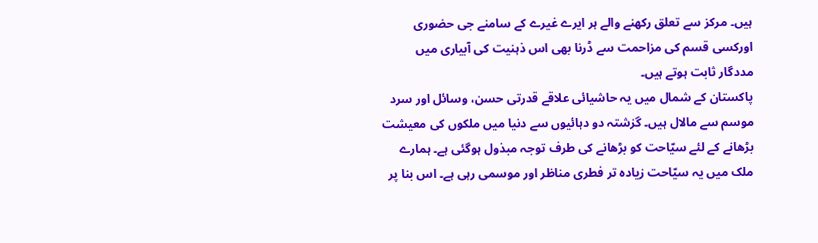ہیں۔ مرکز سے تعلق رکھنے والے ہر ایرے غیرے کے سامنے جی حضوری اورکسی قسم کی مزاحمت سے ڈرنا بھی اس ذہنیت کی آبیاری میں مددگار ثابت ہوتے ہیں۔
پاکستان کے شمال میں یہ حاشیائی علاقے قدرتی حسن، وسائل اور سرد موسم سے مالال ہیں۔ گزشتہ دو دہائیوں سے دنیا میں ملکوں کی معیشت بڑھانے کے لئے سیّاحت کو بڑھانے کی طرف توجہ مبذول ہوگئی ہے۔ ہمارے ملک میں یہ سیّاحت زیادہ تر فطری مناظر اور موسمی رہی ہے۔ اس بنا پر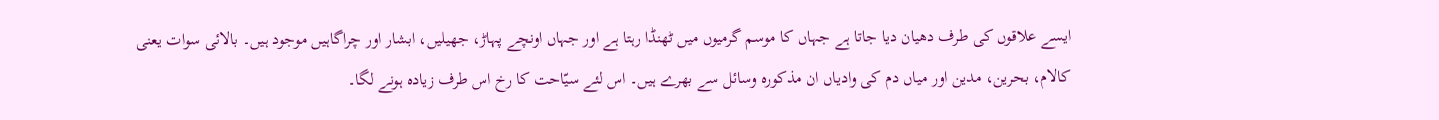ایسے علاقوں کی طرف دھیان دیا جاتا ہے جہاں کا موسم گرمیوں میں ٹھنڈا رہتا ہے اور جہاں اونچے پہاڑ، جھیلیں، ابشار اور چراگاہیں موجود ہیں۔ بالائی سوات یعنی کالام، بحرین، مدین اور میاں دم کی وادیاں ان مذکورہ وسائل سے بھرے ہیں۔ اس لئے سیّاحت کا رخ اس طرف زیادہ ہونے لگا۔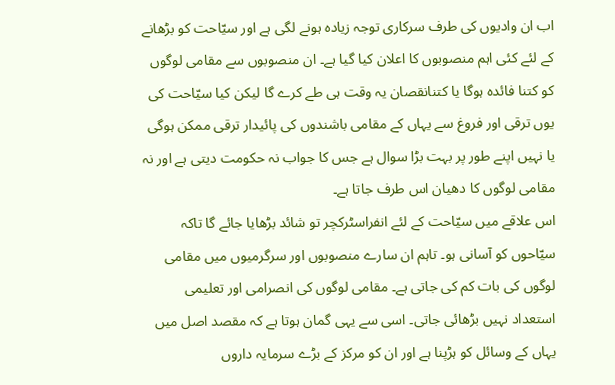اب ان وادیوں کی طرف سرکاری توجہ زیادہ ہونے لگی ہے اور سیّاحت کو بڑھانے کے لئے کئی اہم منصوبوں کا اعلان کیا گیا ہے۔ ان منصوبوں سے مقامی لوگوں کو کتنا فائدہ ہوگا یا کتنانقصان یہ وقت ہی طے کرے گا لیکن کیا سیّاحت کی یوں ترقی اور فروغ سے یہاں کے مقامی باشندوں کی پائیدار ترقی ممکن ہوگی یا نہیں اپنے طور پر بہت بڑا سوال ہے جس کا جواب نہ حکومت دیتی ہے اور نہ مقامی لوگوں کا دھیان اس طرف جاتا ہے۔
اس علاقے میں سیّاحت کے لئے انفراسٹرکچر تو شائد بڑھایا جائے گا تاکہ سیّاحوں کو آسانی ہو۔ تاہم ان سارے منصوبوں اور سرگرمیوں میں مقامی لوگوں کی بات کم کی جاتی ہے۔ مقامی لوگوں کی انصرامی اور تعلیمی استعداد نہیں بڑھائی جاتی۔ اسی سے یہی گمان ہوتا ہے کہ مقصد اصل میں یہاں کے وسائل کو ہڑپنا ہے اور ان کو مرکز کے بڑے سرمایہ داروں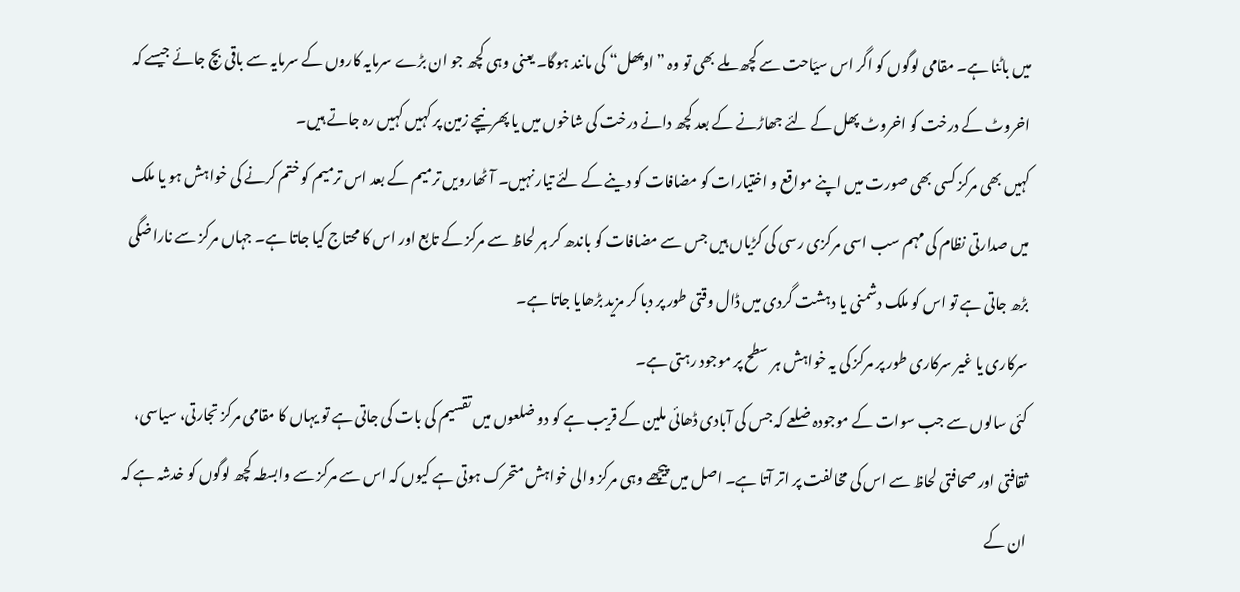میں باٹنا ہے۔ مقامی لوگوں کو اگر اس سیّاحت سے کچھ ملے بھی تو وہ ”اوپھل“ کی مانند ہوگا۔ یعنی وہی کچھ جو ان بڑے سرمایہ کاروں کے سرمایہ سے باقی بچ جائے جیسے کہ اخروٹ کے درخت کو اخروٹ پھل کے لئے جھاڑنے کے بعد کچھ دانے درخت کی شاخوں میں یا پھرنیچے زمین پر کہیں کہیں رہ جاتے ہیں۔
کہیں بھی مرکز کسی بھی صورت میں اپنے مواقع و اختیارات کو مضافات کو دینے کے لئے تیار نہیں۔ آٹھارویں ترمیم کے بعد اس ترمیم کو ختم کرنے کی خواہش ہو یا ملک میں صدارتی نظام کی مہم سب اسی مرکزی رسی کی کڑیاں ہیں جس سے مضافات کو باندھ کر ہر لحاظ سے مرکز کے تابع اور اس کا محتاج کیا جاتا ہے۔ جہاں مرکز سے ناراضگی بڑھ جاتی ہے تو اس کو ملک دشمنی یا دہشت گردی میں ڈال وقتی طور پر دبا کر مزید بڑھایا جاتا ہے۔
سرکاری یا غیر سرکاری طور پر مرکز کی یہ خواہش ہر سطح پر موجود رہتی ہے۔
کئی سالوں سے جب سوات کے موجودہ ضلعے کہ جس کی آبادی ڈھائی ملین کے قریب ہے کو دو ضلعوں میں تقسیم کی بات کی جاتی ہے تو یہاں کا مقامی مرکز تجارتی، سیاسی، ثقافتی اور صحافتی لحاظ سے اس کی مخالفت پر اتر آتا ہے۔ اصل میں پیچھے وہی مرکز والی خواہش متحرک ہوتی ہے کیوں کہ اس سے مرکز سے وابسطہ کچھ لوگوں کو خدشہ ہے کہ ان کے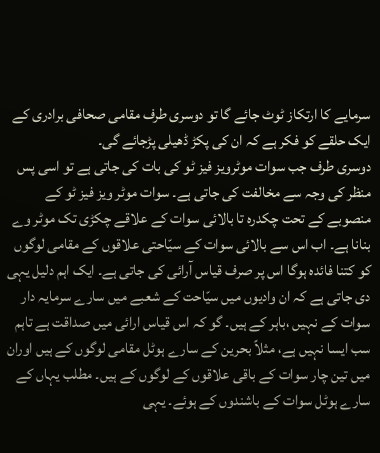سرمایے کا ارتکاز ٹوٹ جائے گا تو دوسری طرف مقامی صحافی برادری کے ایک حلقے کو فکر ہے کہ ان کی پکڑ ڈھیلی پڑجائے گی۔
دوسری طرف جب سوات موٹرویز فیز ٹو کی بات کی جاتی ہے تو اسی پس منظر کی وجہ سے مخالفت کی جاتی ہے۔ سوات موٹر ویز فیز ٹو کے منصوبے کے تحت چکدرہ تا بالائی سوات کے علاقے چکڑی تک موٹر وے بنانا ہے۔ اب اس سے بالائی سوات کے سیّاحتی علاقوں کے مقامی لوگوں کو کتنا فائدہ ہوگا اس پر صرف قیاس آرائی کی جاتی ہے۔ ایک اہم دلیل یہی دی جاتی ہے کہ ان وادیوں میں سیّاحت کے شعبے میں سارے سرمایہ دار سوات کے نہیں ،باہر کے ہیں۔ گو کہ اس قیاس ارائی میں صداقت ہے تاہم سب ایسا نہیں ہے، مثلاً بحرین کے سارے ہوٹل مقامی لوگوں کے ہیں اوران میں تین چار سوات کے باقی علاقوں کے لوگوں کے ہیں۔ مطلب یہاں کے سارے ہوٹل سوات کے باشندوں کے ہوئے۔ یہی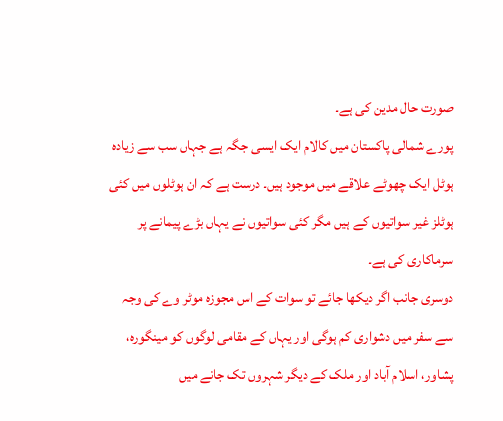صورت حال مدین کی ہے۔
پورے شمالی پاکستان میں کالام ایک ایسی جگہ ہے جہاں سب سے زیادہ ہوٹل ایک چھوٹے علاقے میں موجود ہیں۔ درست ہے کہ ان ہوٹلوں میں کئی ہوٹلز غیر سواتیوں کے ہیں مگر کئی سواتیوں نے یہاں بڑے پیمانے پر سرماکاری کی ہے۔
دوسری جانب اگر دیکھا جائے تو سوات کے اس مجوزہ موٹر وے کی وجہ سے سفر میں دشواری کم ہوگی اور یہاں کے مقامی لوگوں کو مینگورہ، پشاور، اسلام آباد اور ملک کے دیگر شہروں تک جانے میں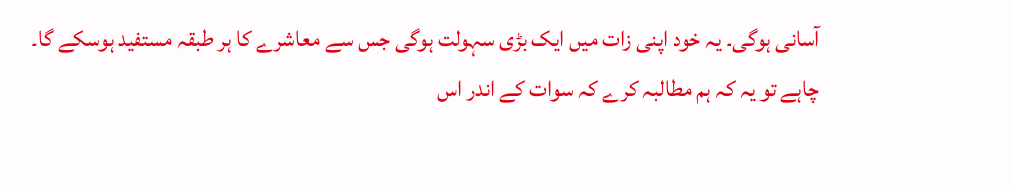آسانی ہوگی۔ یہ خود اپنی زات میں ایک بڑی سہولت ہوگی جس سے معاشرے کا ہر طبقہ مستفید ہوسکے گا۔
چاہے تو یہ کہ ہم مطالبہ کرے کہ سوات کے اندر اس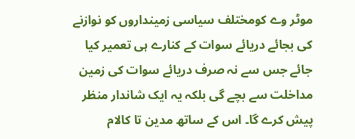موٹر وے کومختلف سیاسی زمینداروں کو نوازنے کی بجائے دریائے سوات کے کنارے ہی تعمیر کیا جائے جس سے نہ صرف دریائے سوات کی زمین مداخلت سے بچے گی بلکہ یہ ایک شاندار منظر پیش کرے گا۔ اس کے ساتھ مدین تا کالام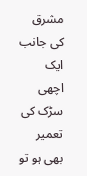مشرق کی جانب ایک اچھی سڑک کی تعمیر بھی ہو تو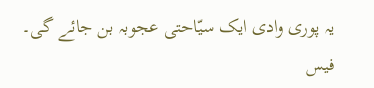یہ پوری وادی ایک سیّاحتی عجوبہ بن جائے گی۔
فیس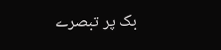بک پر تبصرے